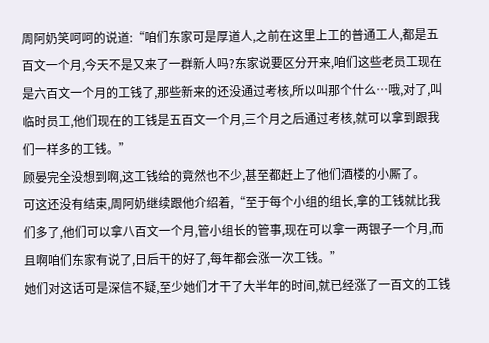周阿奶笑呵呵的说道:“咱们东家可是厚道人,之前在这里上工的普通工人,都是五百文一个月,今天不是又来了一群新人吗?东家说要区分开来,咱们这些老员工现在是六百文一个月的工钱了,那些新来的还没通过考核,所以叫那个什么…哦,对了,叫临时员工,他们现在的工钱是五百文一个月,三个月之后通过考核,就可以拿到跟我们一样多的工钱。”
顾晏完全没想到啊,这工钱给的竟然也不少,甚至都赶上了他们酒楼的小厮了。
可这还没有结束,周阿奶继续跟他介绍着,“至于每个小组的组长,拿的工钱就比我们多了,他们可以拿八百文一个月,管小组长的管事,现在可以拿一两银子一个月,而且啊咱们东家有说了,日后干的好了,每年都会涨一次工钱。”
她们对这话可是深信不疑,至少她们才干了大半年的时间,就已经涨了一百文的工钱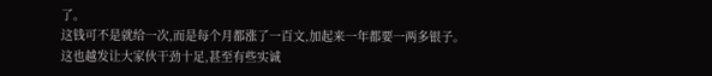了。
这钱可不是就给一次,而是每个月都涨了一百文,加起来一年都要一两多银子。
这也越发让大家伙干劲十足,甚至有些实诚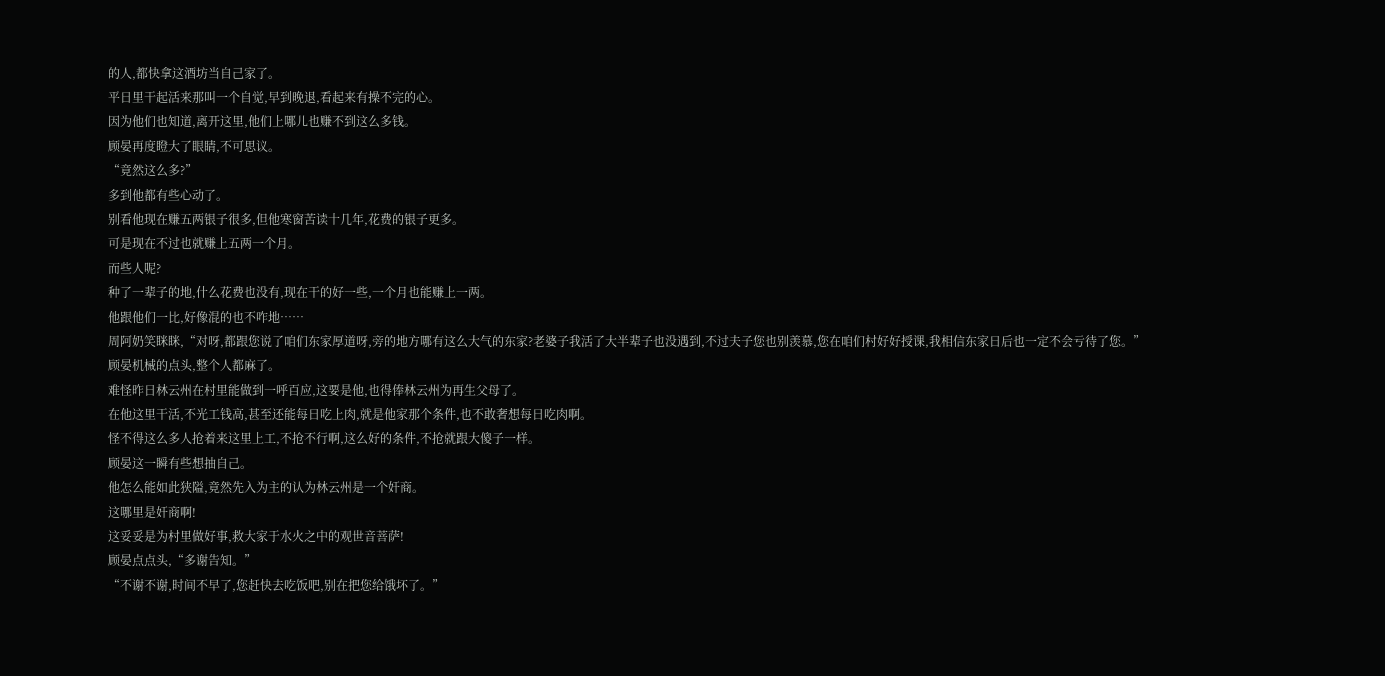的人,都快拿这酒坊当自己家了。
平日里干起活来那叫一个自觉,早到晚退,看起来有操不完的心。
因为他们也知道,离开这里,他们上哪儿也赚不到这么多钱。
顾晏再度瞪大了眼睛,不可思议。
“竟然这么多?”
多到他都有些心动了。
别看他现在赚五两银子很多,但他寒窗苦读十几年,花费的银子更多。
可是现在不过也就赚上五两一个月。
而些人呢?
种了一辈子的地,什么花费也没有,现在干的好一些,一个月也能赚上一两。
他跟他们一比,好像混的也不咋地……
周阿奶笑眯眯,“对呀,都跟您说了咱们东家厚道呀,旁的地方哪有这么大气的东家?老婆子我活了大半辈子也没遇到,不过夫子您也别羡慕,您在咱们村好好授课,我相信东家日后也一定不会亏待了您。”
顾晏机械的点头,整个人都麻了。
难怪昨日林云州在村里能做到一呼百应,这要是他,也得俸林云州为再生父母了。
在他这里干活,不光工钱高,甚至还能每日吃上肉,就是他家那个条件,也不敢奢想每日吃肉啊。
怪不得这么多人抢着来这里上工,不抢不行啊,这么好的条件,不抢就跟大傻子一样。
顾晏这一瞬有些想抽自己。
他怎么能如此狭隘,竟然先入为主的认为林云州是一个奸商。
这哪里是奸商啊!
这妥妥是为村里做好事,救大家于水火之中的观世音菩萨!
顾晏点点头,“多谢告知。”
“不谢不谢,时间不早了,您赶快去吃饭吧,别在把您给饿坏了。”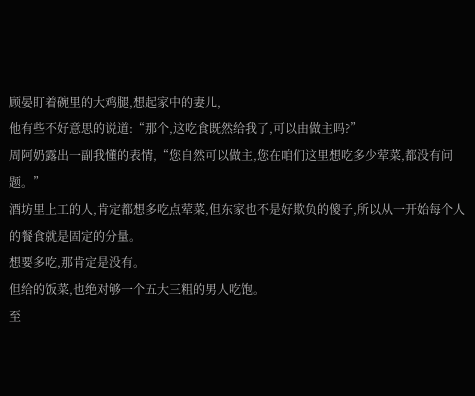顾晏盯着碗里的大鸡腿,想起家中的妻儿,
他有些不好意思的说道:“那个,这吃食既然给我了,可以由做主吗?”
周阿奶露出一副我懂的表情,“您自然可以做主,您在咱们这里想吃多少荤菜,都没有问题。”
酒坊里上工的人,肯定都想多吃点荤菜,但东家也不是好欺负的傻子,所以从一开始每个人的餐食就是固定的分量。
想要多吃,那肯定是没有。
但给的饭菜,也绝对够一个五大三粗的男人吃饱。
至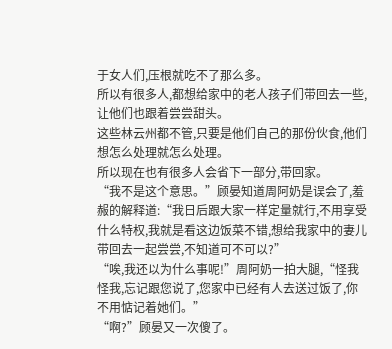于女人们,压根就吃不了那么多。
所以有很多人,都想给家中的老人孩子们带回去一些,让他们也跟着尝尝甜头。
这些林云州都不管,只要是他们自己的那份伙食,他们想怎么处理就怎么处理。
所以现在也有很多人会省下一部分,带回家。
“我不是这个意思。”顾晏知道周阿奶是误会了,羞赧的解释道:“我日后跟大家一样定量就行,不用享受什么特权,我就是看这边饭菜不错,想给我家中的妻儿带回去一起尝尝,不知道可不可以?”
“唉,我还以为什么事呢!”周阿奶一拍大腿,“怪我怪我,忘记跟您说了,您家中已经有人去送过饭了,你不用惦记着她们。”
“啊?”顾晏又一次傻了。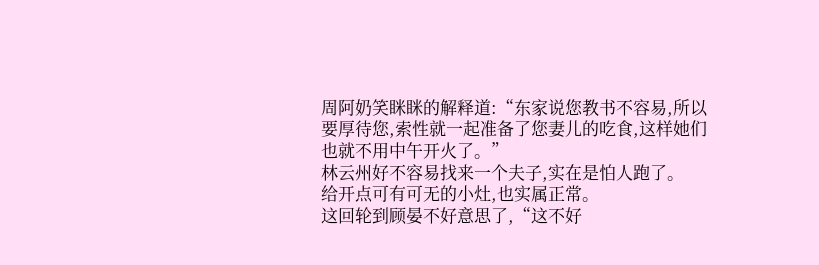周阿奶笑眯眯的解释道:“东家说您教书不容易,所以要厚待您,索性就一起准备了您妻儿的吃食,这样她们也就不用中午开火了。”
林云州好不容易找来一个夫子,实在是怕人跑了。
给开点可有可无的小灶,也实属正常。
这回轮到顾晏不好意思了,“这不好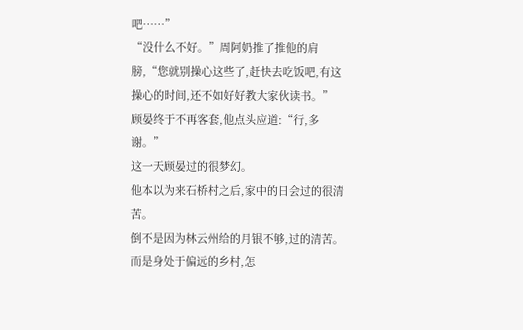吧……”
“没什么不好。”周阿奶推了推他的肩膀,“您就别操心这些了,赶快去吃饭吧,有这操心的时间,还不如好好教大家伙读书。”
顾晏终于不再客套,他点头应道:“行,多谢。”
这一天顾晏过的很梦幻。
他本以为来石桥村之后,家中的日会过的很清苦。
倒不是因为林云州给的月银不够,过的清苦。
而是身处于偏远的乡村,怎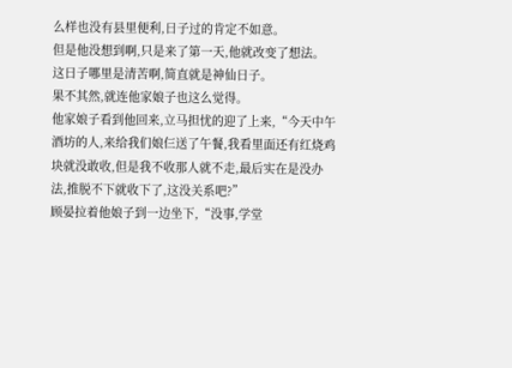么样也没有县里便利,日子过的肯定不如意。
但是他没想到啊,只是来了第一天,他就改变了想法。
这日子哪里是清苦啊,简直就是神仙日子。
果不其然,就连他家娘子也这么觉得。
他家娘子看到他回来,立马担忧的迎了上来,“今天中午酒坊的人,来给我们娘仨送了午餐,我看里面还有红烧鸡块就没敢收,但是我不收那人就不走,最后实在是没办法,推脱不下就收下了,这没关系吧?”
顾晏拉着他娘子到一边坐下,“没事,学堂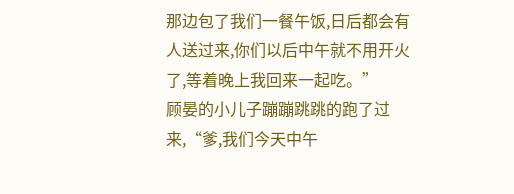那边包了我们一餐午饭,日后都会有人送过来,你们以后中午就不用开火了,等着晚上我回来一起吃。”
顾晏的小儿子蹦蹦跳跳的跑了过来,“爹,我们今天中午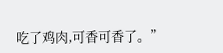吃了鸡肉,可香可香了。”